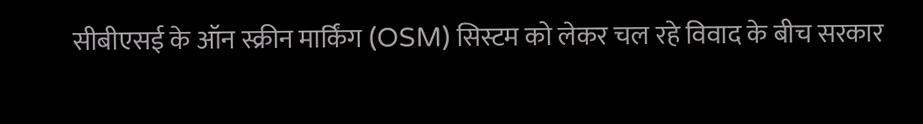सीबीएसई के ऑन स्क्रीन मार्किंग (OSM) सिस्टम को लेकर चल रहे विवाद के बीच सरकार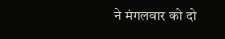ने मंगलवार को दो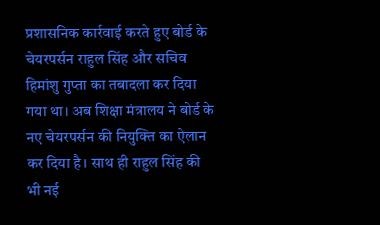प्रशासनिक कार्रवाई करते हुए बोर्ड के चेयरपर्सन राहुल सिंह और सचिव हिमांशु गुप्ता का तबादला कर दिया गया था। अब शिक्षा मंत्रालय ने बोर्ड के नए चेयरपर्सन की नियुक्ति का ऐलान कर दिया है। साथ ही राहुल सिंह की भी नई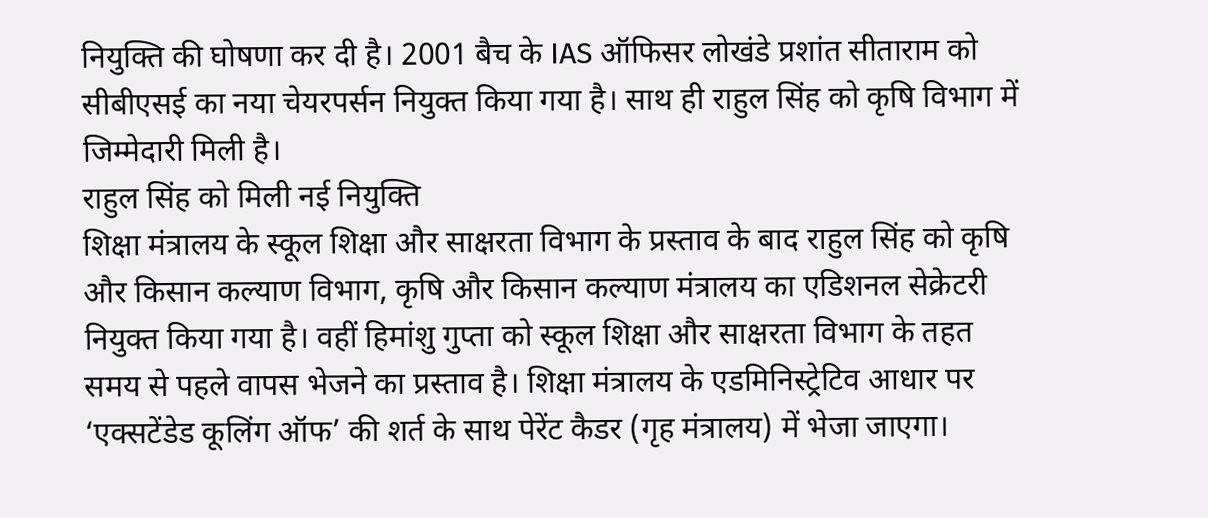नियुक्ति की घोषणा कर दी है। 2001 बैच के IAS ऑफिसर लोखंडे प्रशांत सीताराम को सीबीएसई का नया चेयरपर्सन नियुक्त किया गया है। साथ ही राहुल सिंह को कृषि विभाग में जिम्मेदारी मिली है।
राहुल सिंह को मिली नई नियुक्ति
शिक्षा मंत्रालय के स्कूल शिक्षा और साक्षरता विभाग के प्रस्ताव के बाद राहुल सिंह को कृषि और किसान कल्याण विभाग, कृषि और किसान कल्याण मंत्रालय का एडिशनल सेक्रेटरी नियुक्त किया गया है। वहीं हिमांशु गुप्ता को स्कूल शिक्षा और साक्षरता विभाग के तहत समय से पहले वापस भेजने का प्रस्ताव है। शिक्षा मंत्रालय के एडमिनिस्ट्रेटिव आधार पर ‘एक्सटेंडेड कूलिंग ऑफ’ की शर्त के साथ पेरेंट कैडर (गृह मंत्रालय) में भेजा जाएगा।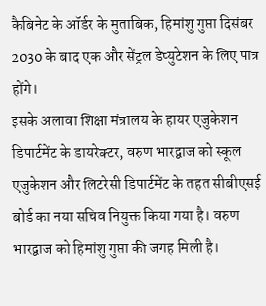कैबिनेट के ऑर्डर के मुताबिक, हिमांशु गुप्ता दिसंबर 2030 के बाद एक और सेंट्रल डेप्युटेशन के लिए पात्र होंगे।
इसके अलावा शिक्षा मंत्रालय के हायर एजुकेशन डिपार्टमेंट के डायरेक्टर, वरुण भारद्वाज को स्कूल एजुकेशन और लिटरेसी डिपार्टमेंट के तहत सीबीएसई बोर्ड का नया सचिव नियुक्त किया गया है। वरुण भारद्वाज को हिमांशु गुप्ता की जगह मिली है।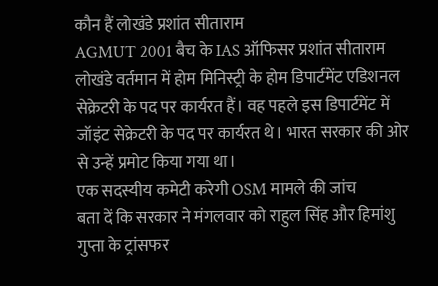कौन हैं लोखंडे प्रशांत सीताराम
AGMUT 2001 बैच के IAS ऑफिसर प्रशांत सीताराम लोखंडे वर्तमान में होम मिनिस्ट्री के होम डिपार्टमेंट एडिशनल सेक्रेटरी के पद पर कार्यरत हैं। वह पहले इस डिपार्टमेंट में जॉइंट सेक्रेटरी के पद पर कार्यरत थे। भारत सरकार की ओर से उन्हें प्रमोट किया गया था।
एक सदस्यीय कमेटी करेगी OSM मामले की जांच
बता दें कि सरकार ने मंगलवार को राहुल सिंह और हिमांशु गुप्ता के ट्रांसफर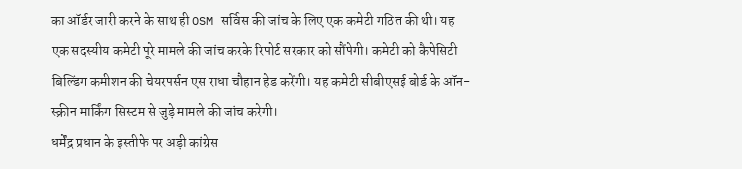का ऑर्डर जारी करने के साथ ही OSM सर्विस की जांच के लिए एक कमेटी गठित की थी। यह एक सदस्यीय कमेटी पूरे मामले की जांच करके रिपोर्ट सरकार को सौंपेगी। कमेटी को कैपेसिटी बिल्डिंग कमीशन की चेयरपर्सन एस राधा चौहान हेड करेंगी। यह कमेटी सीबीएसई बोर्ड के ऑन-स्क्रीन मार्किंग सिस्टम से जुड़े मामले की जांच करेगी।
धर्मेंद्र प्रधान के इस्तीफे पर अड़ी कांग्रेस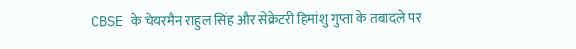CBSE के चेयरमैन राहुल सिंह और सेक्रेटरी हिमांशु गुप्ता के तबादले पर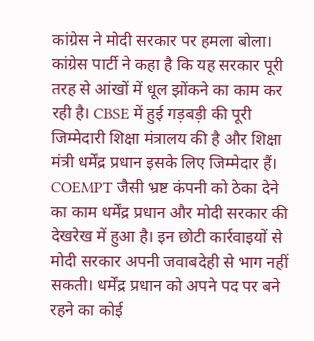कांग्रेस ने मोदी सरकार पर हमला बोला। कांग्रेस पार्टी ने कहा है कि यह सरकार पूरी तरह से आंखों में धूल झोंकने का काम कर रही है। CBSE में हुई गड़बड़ी की पूरी जिम्मेदारी शिक्षा मंत्रालय की है और शिक्षा मंत्री धर्मेंद्र प्रधान इसके लिए जिम्मेदार हैं। COEMPT जैसी भ्रष्ट कंपनी को ठेका देने का काम धर्मेंद्र प्रधान और मोदी सरकार की देखरेख में हुआ है। इन छोटी कार्रवाइयों से मोदी सरकार अपनी जवाबदेही से भाग नहीं सकती। धर्मेंद्र प्रधान को अपने पद पर बने रहने का कोई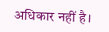अधिकार नहीं है।